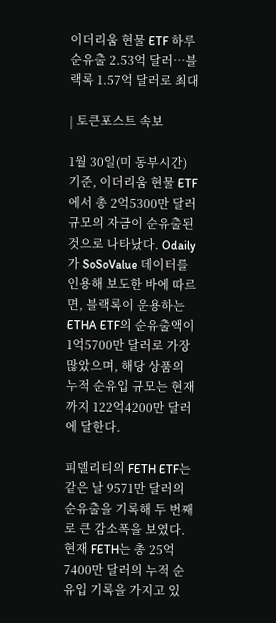이더리움 현물 ETF 하루 순유출 2.53억 달러…블랙록 1.57억 달러로 최대

| 토큰포스트 속보

1월 30일(미 동부시간) 기준, 이더리움 현물 ETF에서 총 2억5300만 달러 규모의 자금이 순유출된 것으로 나타났다. Odaily가 SoSoValue 데이터를 인용해 보도한 바에 따르면, 블랙록이 운용하는 ETHA ETF의 순유출액이 1억5700만 달러로 가장 많았으며, 해당 상품의 누적 순유입 규모는 현재까지 122억4200만 달러에 달한다.

피델리티의 FETH ETF는 같은 날 9571만 달러의 순유출을 기록해 두 번째로 큰 감소폭을 보였다. 현재 FETH는 총 25억7400만 달러의 누적 순유입 기록을 가지고 있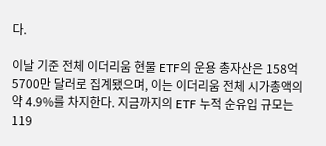다.

이날 기준 전체 이더리움 현물 ETF의 운용 총자산은 158억5700만 달러로 집계됐으며, 이는 이더리움 전체 시가총액의 약 4.9%를 차지한다. 지금까지의 ETF 누적 순유입 규모는 119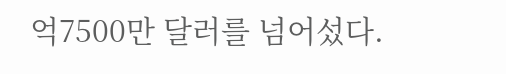억7500만 달러를 넘어섰다.